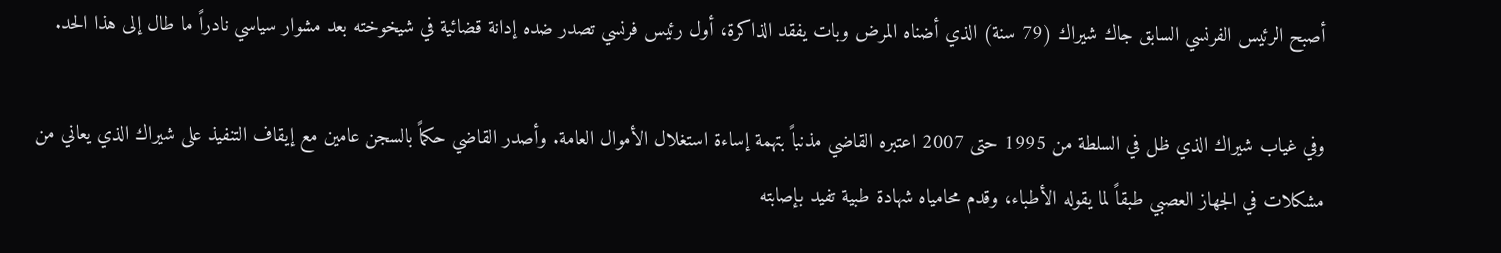أصبح الرئيس الفرنسي السابق جاك شيراك (79 سنة) الذي أضناه المرض وبات يفقد الذاكرة، أول رئيس فرنسي تصدر ضده إدانة قضائية في شيخوخته بعد مشوار سياسي نادراً ما طال إلى هذا الحد.

وفي غياب شيراك الذي ظل في السلطة من 1995 حتى 2007 اعتبره القاضي مذنباً بتهمة إساءة استغلال الأموال العامة. وأصدر القاضي حكماً بالسجن عامين مع إيقاف التنفيذ على شيراك الذي يعاني من مشكلات في الجهاز العصبي طبقاً لما يقوله الأطباء، وقدم محامياه شهادة طبية تفيد بإصابته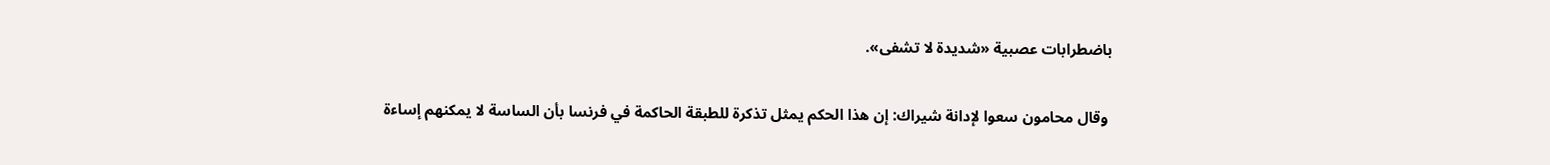باضطرابات عصبية «شديدة لا تشفى».

 وقال محامون سعوا لإدانة شيراك: إن هذا الحكم يمثل تذكرة للطبقة الحاكمة في فرنسا بأن الساسة لا يمكنهم إساءة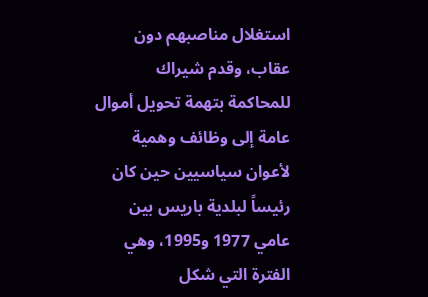استغلال مناصبهم دون عقاب، وقدم شيراك للمحاكمة بتهمة تحويل أموال عامة إلى وظائف وهمية لأعوان سياسيين حين كان رئيساً لبلدية باريس بين عامي 1977 و1995، وهي الفترة التي شكل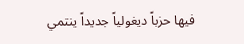فيها حزباً ديغولياً جديداً ينتمي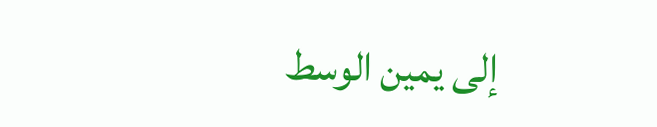إلى يمين الوسط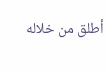أطلق من خلاله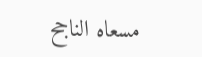مسعاه الناجح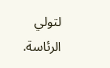لتولي الرئاسة.